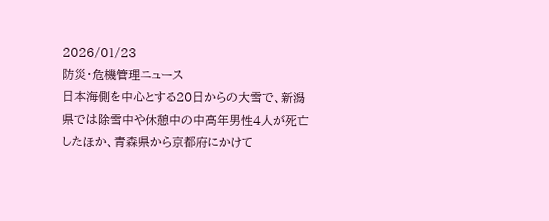2026/01/23
防災・危機管理ニュース
日本海側を中心とする20日からの大雪で、新潟県では除雪中や休憩中の中高年男性4人が死亡したほか、青森県から京都府にかけて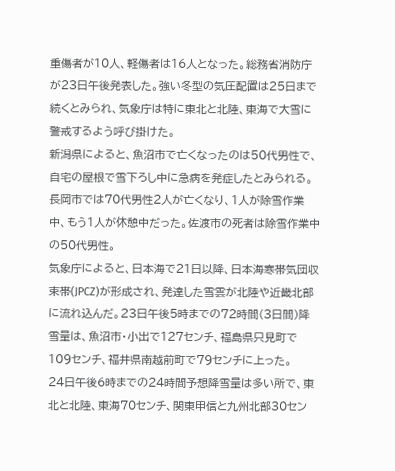重傷者が10人、軽傷者は16人となった。総務省消防庁が23日午後発表した。強い冬型の気圧配置は25日まで続くとみられ、気象庁は特に東北と北陸、東海で大雪に警戒するよう呼び掛けた。
新潟県によると、魚沼市で亡くなったのは50代男性で、自宅の屋根で雪下ろし中に急病を発症したとみられる。長岡市では70代男性2人が亡くなり、1人が除雪作業中、もう1人が休憩中だった。佐渡市の死者は除雪作業中の50代男性。
気象庁によると、日本海で21日以降、日本海寒帯気団収束帯(JPCZ)が形成され、発達した雪雲が北陸や近畿北部に流れ込んだ。23日午後5時までの72時間(3日間)降雪量は、魚沼市・小出で127センチ、福島県只見町で109センチ、福井県南越前町で79センチに上った。
24日午後6時までの24時間予想降雪量は多い所で、東北と北陸、東海70センチ、関東甲信と九州北部30セン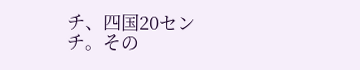チ、四国20センチ。その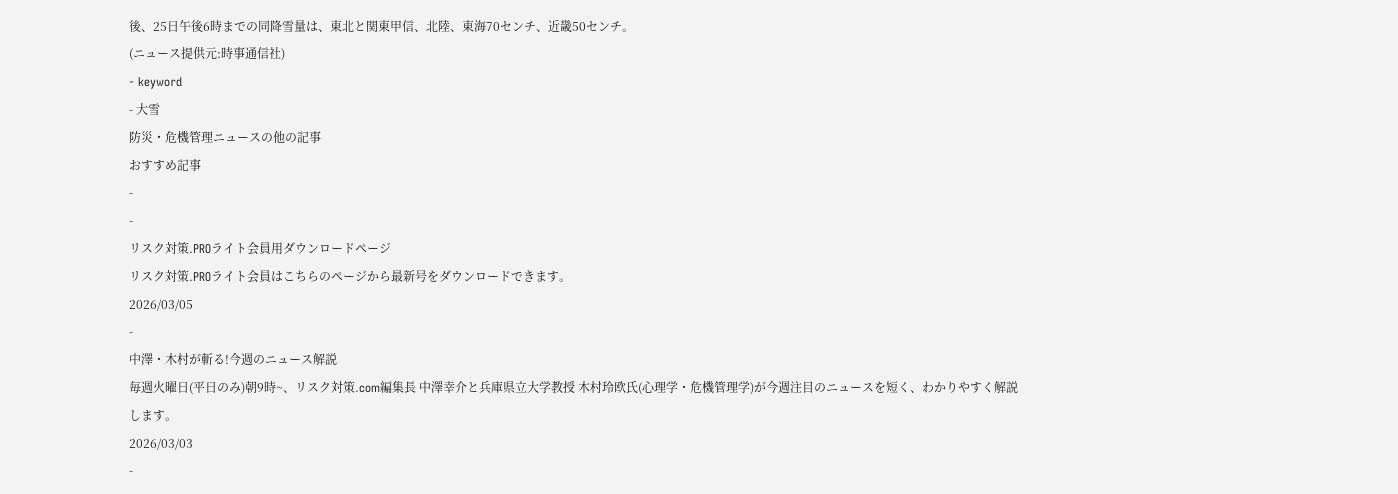後、25日午後6時までの同降雪量は、東北と関東甲信、北陸、東海70センチ、近畿50センチ。
(ニュース提供元:時事通信社)
- keyword
- 大雪
防災・危機管理ニュースの他の記事
おすすめ記事
-
-
リスク対策.PROライト会員用ダウンロードページ
リスク対策.PROライト会員はこちらのページから最新号をダウンロードできます。
2026/03/05
-
中澤・木村が斬る!今週のニュース解説
毎週火曜日(平日のみ)朝9時~、リスク対策.com編集長 中澤幸介と兵庫県立大学教授 木村玲欧氏(心理学・危機管理学)が今週注目のニュースを短く、わかりやすく解説します。
2026/03/03
-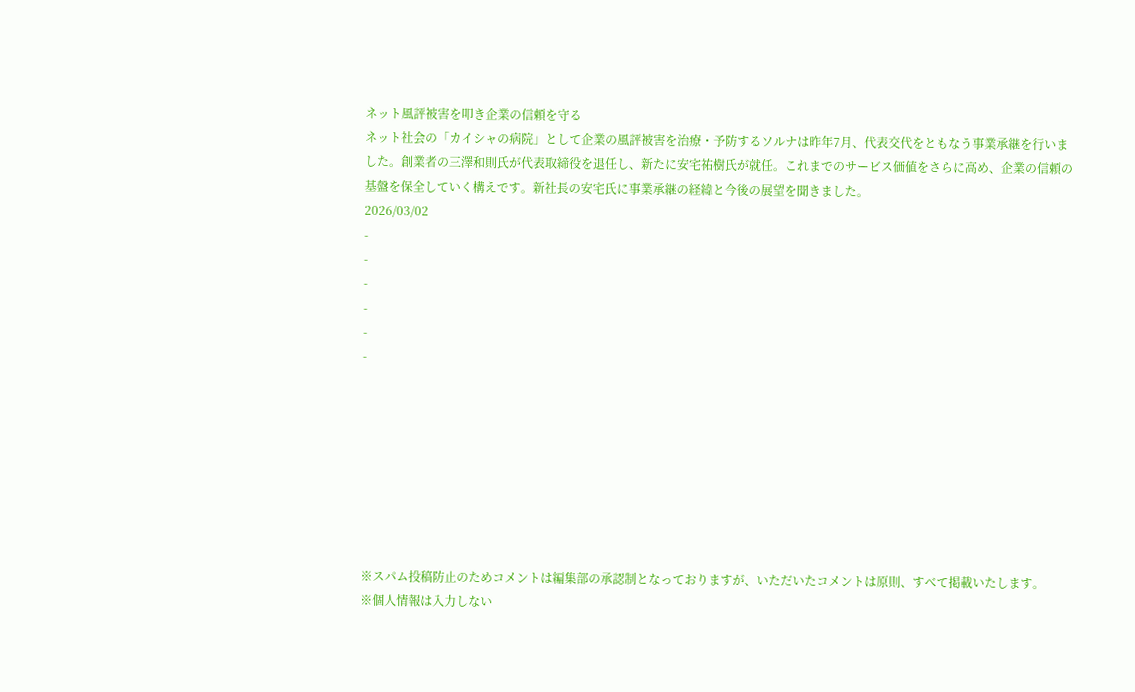ネット風評被害を叩き企業の信頼を守る
ネット社会の「カイシャの病院」として企業の風評被害を治療・予防するソルナは昨年7月、代表交代をともなう事業承継を行いました。創業者の三澤和則氏が代表取締役を退任し、新たに安宅祐樹氏が就任。これまでのサービス価値をさらに高め、企業の信頼の基盤を保全していく構えです。新社長の安宅氏に事業承継の経緯と今後の展望を聞きました。
2026/03/02
-
-
-
-
-
-








※スパム投稿防止のためコメントは編集部の承認制となっておりますが、いただいたコメントは原則、すべて掲載いたします。
※個人情報は入力しない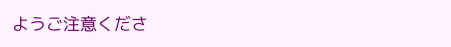ようご注意くださ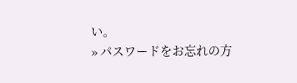い。
» パスワードをお忘れの方